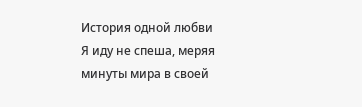История одной любви
Я иду не спеша, меряя минуты мира в своей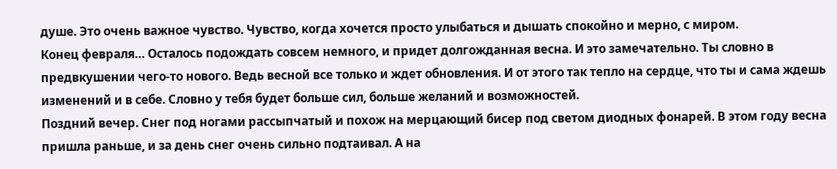душе. Это очень важное чувство. Чувство, когда хочется просто улыбаться и дышать спокойно и мерно, с миром.
Конец февраля… Осталось подождать совсем немного, и придет долгожданная весна. И это замечательно. Ты словно в предвкушении чего-то нового. Ведь весной все только и ждет обновления. И от этого так тепло на сердце, что ты и сама ждешь изменений и в себе. Словно у тебя будет больше сил, больше желаний и возможностей.
Поздний вечер. Снег под ногами рассыпчатый и похож на мерцающий бисер под светом диодных фонарей. В этом году весна пришла раньше, и за день снег очень сильно подтаивал. А на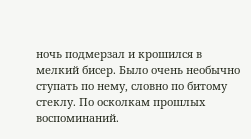ночь подмерзал и крошился в мелкий бисер. Было очень необычно ступать по нему, словно по битому стеклу. По осколкам прошлых воспоминаний.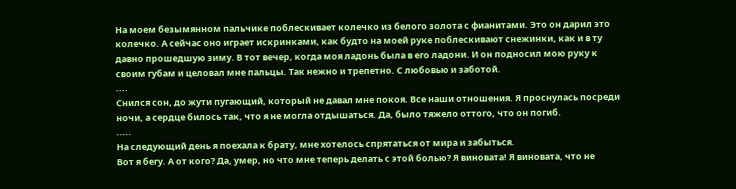На моем безымянном пальчике поблескивает колечко из белого золота с фианитами. Это он дарил это колечко. А сейчас оно играет искринками, как будто на моей руке поблескивают снежинки, как и в ту давно прошедшую зиму. В тот вечер, когда моя ладонь была в его ладони. И он подносил мою руку к своим губам и целовал мне пальцы. Так нежно и трепетно. С любовью и заботой.
....
Снился сон, до жути пугающий, который не давал мне покоя. Все наши отношения. Я проснулась посреди ночи, а сердце билось так, что я не могла отдышаться. Да, было тяжело оттого, что он погиб.
.....
На следующий день я поехала к брату, мне хотелось спрятаться от мира и забыться.
Вот я бегу. А от кого? Да, умер, но что мне теперь делать с этой болью? Я виновата! Я виновата, что не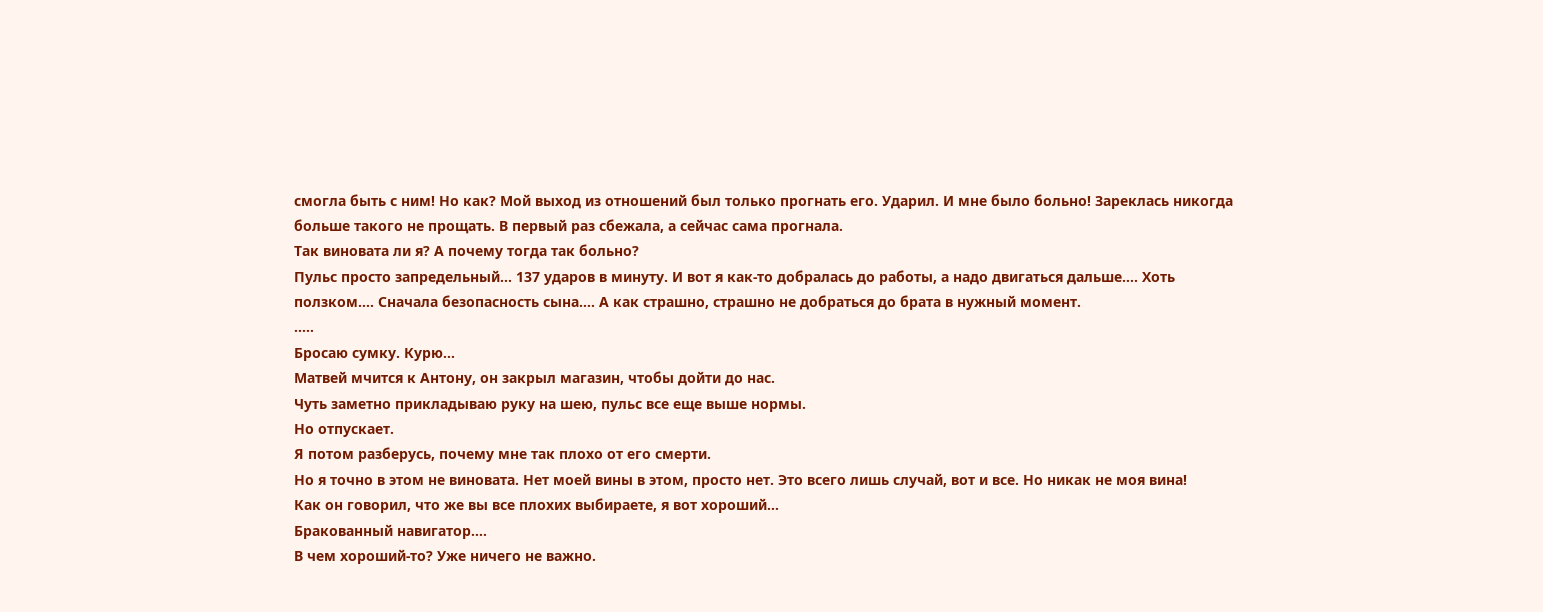смогла быть с ним! Но как? Мой выход из отношений был только прогнать его. Ударил. И мне было больно! Зареклась никогда больше такого не прощать. В первый раз сбежала, а сейчас сама прогнала.
Так виновата ли я? А почему тогда так больно?
Пульс просто запредельный… 137 ударов в минуту. И вот я как-то добралась до работы, а надо двигаться дальше…. Хоть ползком…. Сначала безопасность сына…. А как страшно, страшно не добраться до брата в нужный момент.
.....
Бросаю сумку. Курю…
Матвей мчится к Антону, он закрыл магазин, чтобы дойти до нас.
Чуть заметно прикладываю руку на шею, пульс все еще выше нормы.
Но отпускает.
Я потом разберусь, почему мне так плохо от его смерти.
Но я точно в этом не виновата. Нет моей вины в этом, просто нет. Это всего лишь случай, вот и все. Но никак не моя вина!
Как он говорил, что же вы все плохих выбираете, я вот хороший…
Бракованный навигатор….
В чем хороший-то? Уже ничего не важно.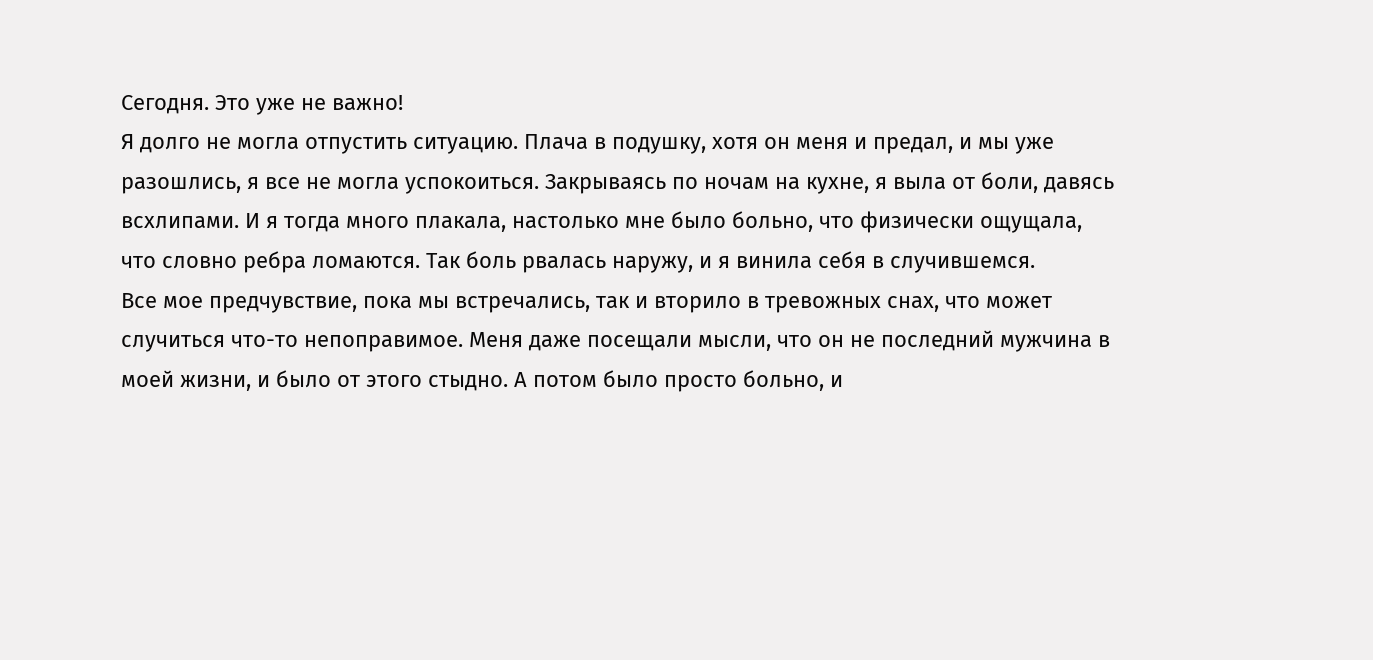Сегодня. Это уже не важно!
Я долго не могла отпустить ситуацию. Плача в подушку, хотя он меня и предал, и мы уже разошлись, я все не могла успокоиться. Закрываясь по ночам на кухне, я выла от боли, давясь всхлипами. И я тогда много плакала, настолько мне было больно, что физически ощущала, что словно ребра ломаются. Так боль рвалась наружу, и я винила себя в случившемся.
Все мое предчувствие, пока мы встречались, так и вторило в тревожных снах, что может случиться что-то непоправимое. Меня даже посещали мысли, что он не последний мужчина в моей жизни, и было от этого стыдно. А потом было просто больно, и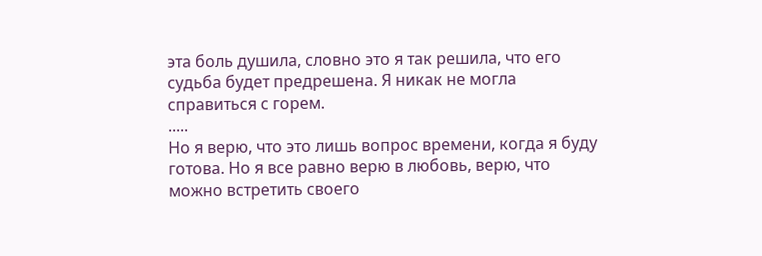эта боль душила, словно это я так решила, что его судьба будет предрешена. Я никак не могла справиться с горем.
.....
Но я верю, что это лишь вопрос времени, когда я буду готова. Но я все равно верю в любовь, верю, что можно встретить своего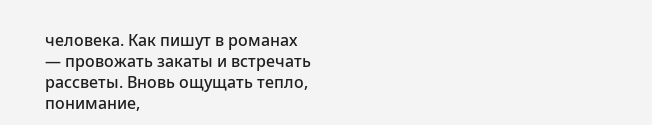человека. Как пишут в романах — провожать закаты и встречать рассветы. Вновь ощущать тепло, понимание,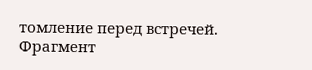томление перед встречей.
Фрагмент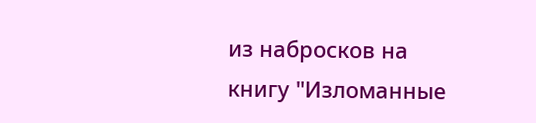из набросков на книгу "Изломанные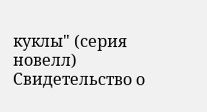куклы" (серия новелл)
Свидетельство о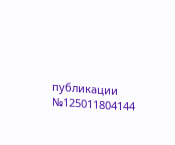публикации №125011804144